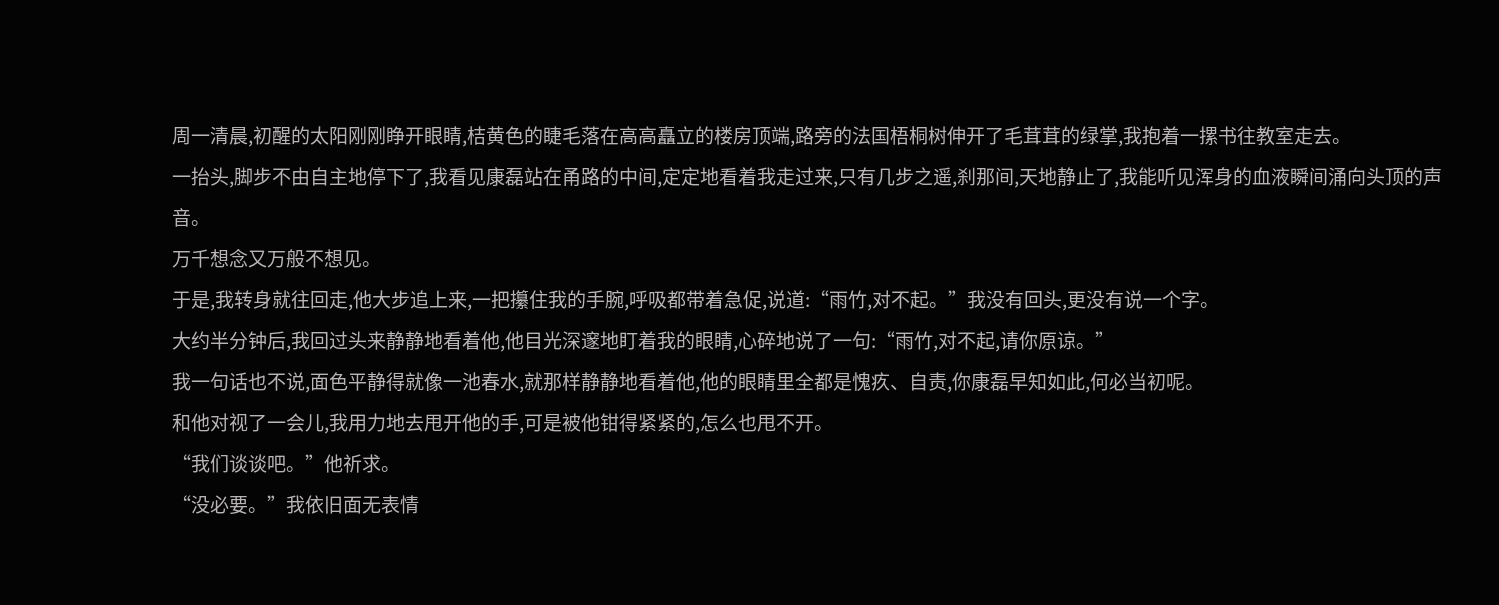周一清晨,初醒的太阳刚刚睁开眼睛,桔黄色的睫毛落在高高矗立的楼房顶端,路旁的法国梧桐树伸开了毛茸茸的绿掌,我抱着一摞书往教室走去。
一抬头,脚步不由自主地停下了,我看见康磊站在甬路的中间,定定地看着我走过来,只有几步之遥,刹那间,天地静止了,我能听见浑身的血液瞬间涌向头顶的声音。
万千想念又万般不想见。
于是,我转身就往回走,他大步追上来,一把攥住我的手腕,呼吸都带着急促,说道:“雨竹,对不起。”我没有回头,更没有说一个字。
大约半分钟后,我回过头来静静地看着他,他目光深邃地盯着我的眼睛,心碎地说了一句:“雨竹,对不起,请你原谅。”
我一句话也不说,面色平静得就像一池春水,就那样静静地看着他,他的眼睛里全都是愧疚、自责,你康磊早知如此,何必当初呢。
和他对视了一会儿,我用力地去甩开他的手,可是被他钳得紧紧的,怎么也甩不开。
“我们谈谈吧。”他祈求。
“没必要。”我依旧面无表情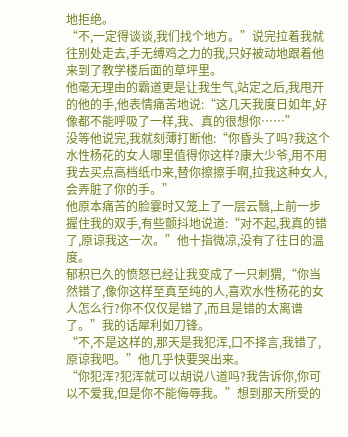地拒绝。
“不,一定得谈谈,我们找个地方。”说完拉着我就往别处走去,手无缚鸡之力的我,只好被动地跟着他来到了教学楼后面的草坪里。
他毫无理由的霸道更是让我生气,站定之后,我甩开的他的手,他表情痛苦地说:“这几天我度日如年,好像都不能呼吸了一样,我、真的很想你……”
没等他说完,我就刻薄打断他:“你昏头了吗?我这个水性杨花的女人哪里值得你这样?康大少爷,用不用我去买点高档纸巾来,替你擦擦手啊,拉我这种女人,会弄脏了你的手。”
他原本痛苦的脸霎时又笼上了一层云翳,上前一步握住我的双手,有些颤抖地说道:“对不起,我真的错了,原谅我这一次。”他十指微凉,没有了往日的温度。
郁积已久的愤怒已经让我变成了一只刺猬,“你当然错了,像你这样至真至纯的人,喜欢水性杨花的女人怎么行?你不仅仅是错了,而且是错的太离谱了。”我的话犀利如刀锋。
“不,不是这样的,那天是我犯浑,口不择言,我错了,原谅我吧。”他几乎快要哭出来。
“你犯浑?犯浑就可以胡说八道吗?我告诉你,你可以不爱我,但是你不能侮辱我。”想到那天所受的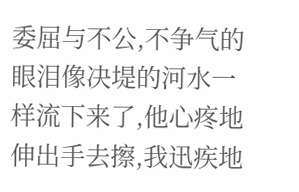委屈与不公,不争气的眼泪像决堤的河水一样流下来了,他心疼地伸出手去擦,我迅疾地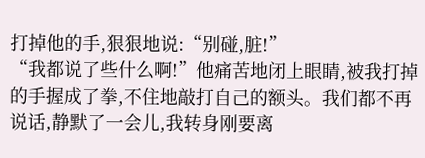打掉他的手,狠狠地说:“别碰,脏!”
“我都说了些什么啊!”他痛苦地闭上眼睛,被我打掉的手握成了拳,不住地敲打自己的额头。我们都不再说话,静默了一会儿,我转身刚要离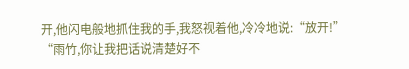开,他闪电般地抓住我的手,我怒视着他,冷冷地说:“放开!”
“雨竹,你让我把话说清楚好不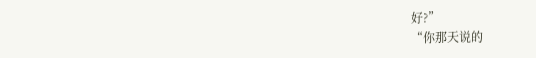好?”
“你那天说的